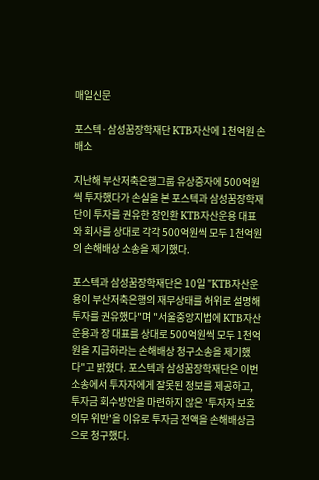매일신문

포스텍·삼성꿈장학재단 KTB자산에 1천억원 손배소

지난해 부산저축은행그룹 유상증자에 500억원씩 투자했다가 손실을 본 포스텍과 삼성꿈장학재단이 투자를 권유한 장인환 KTB자산운용 대표와 회사를 상대로 각각 500억원씩 모두 1천억원의 손해배상 소송을 제기했다.

포스텍과 삼성꿈장학재단은 10일 "KTB자산운용이 부산저축은행의 재무상태를 허위로 설명해 투자를 권유했다"며 "서울중앙지법에 KTB자산운용과 장 대표를 상대로 500억원씩 모두 1천억원을 지급하라는 손해배상 청구소송을 제기했다"고 밝혔다. 포스텍과 삼성꿈장학재단은 이번 소송에서 투자자에게 잘못된 정보를 제공하고, 투자금 회수방안을 마련하지 않은 '투자자 보호의무 위반'을 이유로 투자금 전액을 손해배상금으로 청구했다.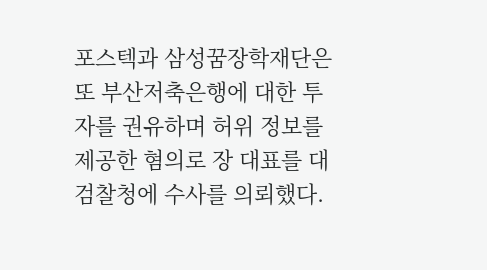포스텍과 삼성꿈장학재단은 또 부산저축은행에 대한 투자를 권유하며 허위 정보를 제공한 혐의로 장 대표를 대검찰청에 수사를 의뢰했다.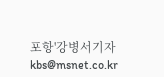포항'강병서기자 kbs@msnet.co.kr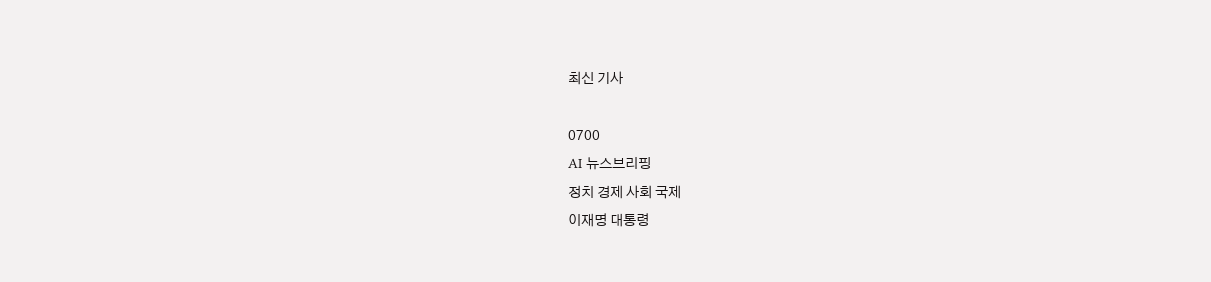최신 기사

0700
AI 뉴스브리핑
정치 경제 사회 국제
이재명 대통령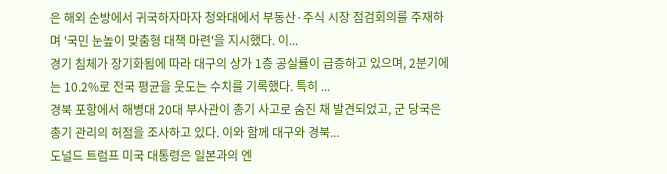은 해외 순방에서 귀국하자마자 청와대에서 부동산·주식 시장 점검회의를 주재하며 '국민 눈높이 맞춤형 대책 마련'을 지시했다. 이...
경기 침체가 장기화됨에 따라 대구의 상가 1층 공실률이 급증하고 있으며, 2분기에는 10.2%로 전국 평균을 웃도는 수치를 기록했다. 특히 ...
경북 포항에서 해병대 20대 부사관이 총기 사고로 숨진 채 발견되었고, 군 당국은 총기 관리의 허점을 조사하고 있다. 이와 함께 대구와 경북...
도널드 트럼프 미국 대통령은 일본과의 엔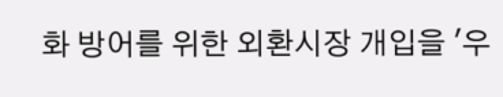화 방어를 위한 외환시장 개입을 '우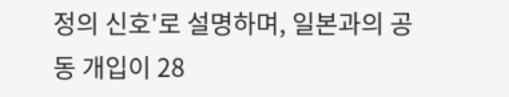정의 신호'로 설명하며, 일본과의 공동 개입이 28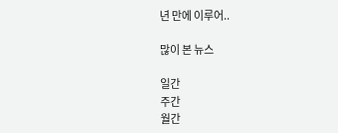년 만에 이루어..

많이 본 뉴스

일간
주간
월간